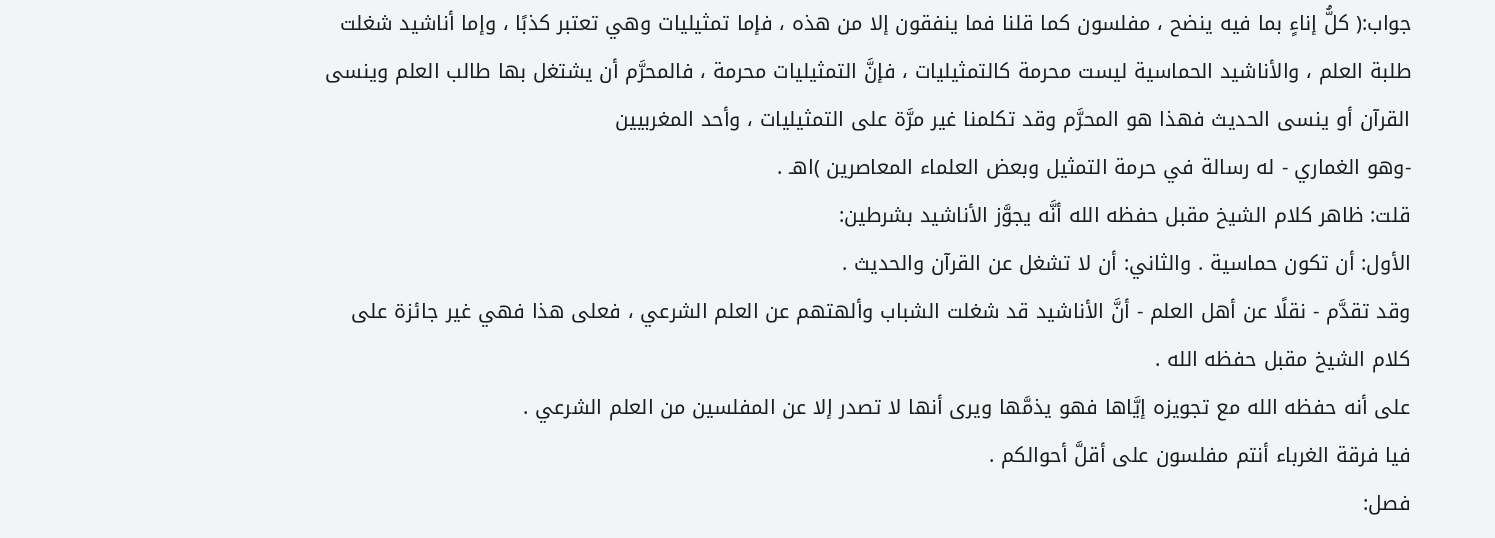جواب:( كلُّ إناءٍ بما فيه ينضح ، مفلسون كما قلنا فما ينفقون إلا من هذه ، فإما تمثيليات وهي تعتبر كذبًا ، وإما أناشيد شغلت طلبة العلم ، والأناشيد الحماسية ليست محرمة كالتمثيليات ، فإنَّ التمثيليات محرمة ، فالمحرَّم أن يشتغل بها طالب العلم وينسى القرآن أو ينسى الحديث فهذا هو المحرَّم وقد تكلمنا غير مرَّة على التمثيليات ، وأحد المغربيين
-وهو الغماري - له رسالة في حرمة التمثيل وبعض العلماء المعاصرين )اهـ .
قلت: ظاهر كلام الشيخ مقبل حفظه الله أنَّه يجوَّز الأناشيد بشرطين:
الأول: أن تكون حماسية . والثاني: أن لا تشغل عن القرآن والحديث .
وقد تقدَّم - نقلًا عن أهل العلم - أنَّ الأناشيد قد شغلت الشباب وألهتهم عن العلم الشرعي ، فعلى هذا فهي غير جائزة على كلام الشيخ مقبل حفظه الله .
على أنه حفظه الله مع تجويزه إيَّاها فهو يذمَّها ويرى أنها لا تصدر إلا عن المفلسين من العلم الشرعي .
فيا فرقة الغرباء أنتم مفلسون على أقلَّ أحوالكم .
فصل: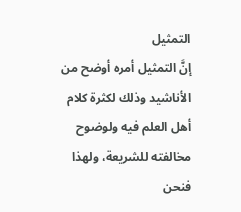التمثيل
إنَّ التمثيل أمره أوضح من الأناشيد وذلك لكثرة كلام أهل العلم فيه ولوضوح مخالفته للشريعة، ولهذا فنحن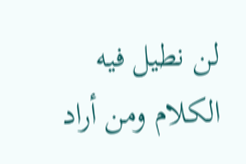لن نطيل فيه الكلام ومن أراد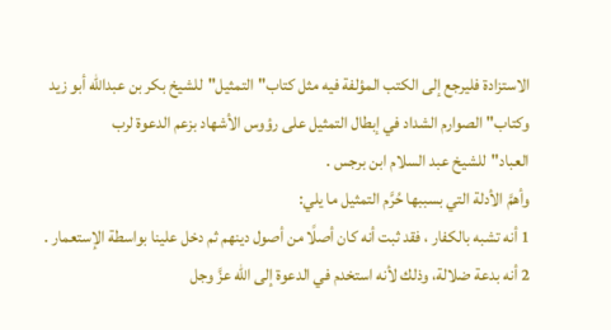الاستزادة فليرجع إلى الكتب المؤلفة فيه مثل كتاب"التمثيل"للشيخ بكر بن عبدالله أبو زيد وكتاب"الصوارم الشداد في إبطال التمثيل على رؤوس الأشهاد بزعم الدعوة لرب العباد"للشيخ عبد السلام ابن برجس .
وأهمَّ الأدلة التي بسببها حُرَّم التمثيل ما يلي:
1 أنه تشبه بالكفار ، فقد ثبت أنه كان أصلًا من أصول دينهم ثم دخل علينا بواسطة الإستعمار .
2 أنه بدعة ضلالة، وذلك لأنه استخدم في الدعوة إلى الله عزَّ وجل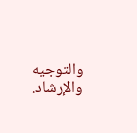والتوجيه والإرشاد.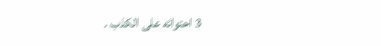3 احتوائه على الكذب .